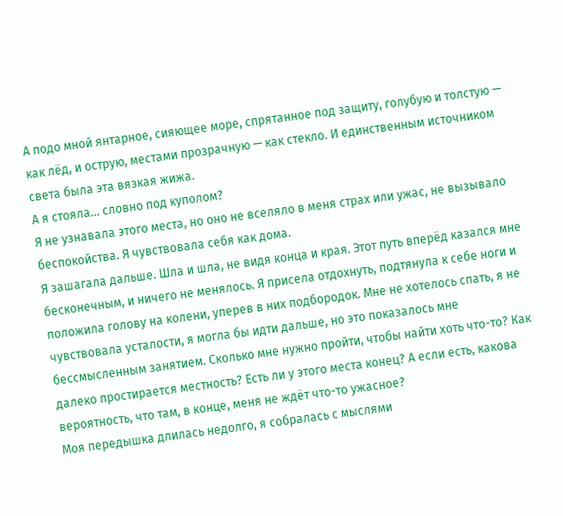А подо мной янтарное, сияющее море, спрятанное под защиту, голубую и толстую — как лёд, и острую, местами прозрачную — как стекло. И единственным источником света была эта вязкая жижа.
А я стояла… словно под куполом?
Я не узнавала этого места, но оно не вселяло в меня страх или ужас, не вызывало беспокойства. Я чувствовала себя как дома.
Я зашагала дальше. Шла и шла, не видя конца и края. Этот путь вперёд казался мне бесконечным, и ничего не менялось. Я присела отдохнуть, подтянула к себе ноги и положила голову на колени, уперев в них подбородок. Мне не хотелось спать, я не чувствовала усталости, я могла бы идти дальше, но это показалось мне бессмысленным занятием. Сколько мне нужно пройти, чтобы найти хоть что-то? Как далеко простирается местность? Есть ли у этого места конец? А если есть, какова вероятность, что там, в конце, меня не ждёт что-то ужасное?
Моя передышка длилась недолго, я собралась с мыслями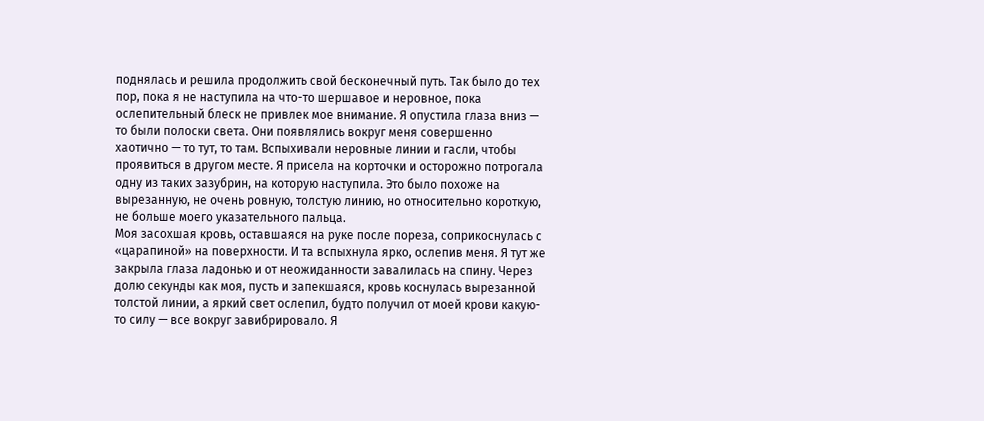поднялась и решила продолжить свой бесконечный путь. Так было до тех пор, пока я не наступила на что-то шершавое и неровное, пока ослепительный блеск не привлек мое внимание. Я опустила глаза вниз — то были полоски света. Они появлялись вокруг меня совершенно хаотично — то тут, то там. Вспыхивали неровные линии и гасли, чтобы проявиться в другом месте. Я присела на корточки и осторожно потрогала одну из таких зазубрин, на которую наступила. Это было похоже на вырезанную, не очень ровную, толстую линию, но относительно короткую, не больше моего указательного пальца.
Моя засохшая кровь, оставшаяся на руке после пореза, соприкоснулась с «царапиной» на поверхности. И та вспыхнула ярко, ослепив меня. Я тут же закрыла глаза ладонью и от неожиданности завалилась на спину. Через долю секунды как моя, пусть и запекшаяся, кровь коснулась вырезанной толстой линии, а яркий свет ослепил, будто получил от моей крови какую-то силу — все вокруг завибрировало. Я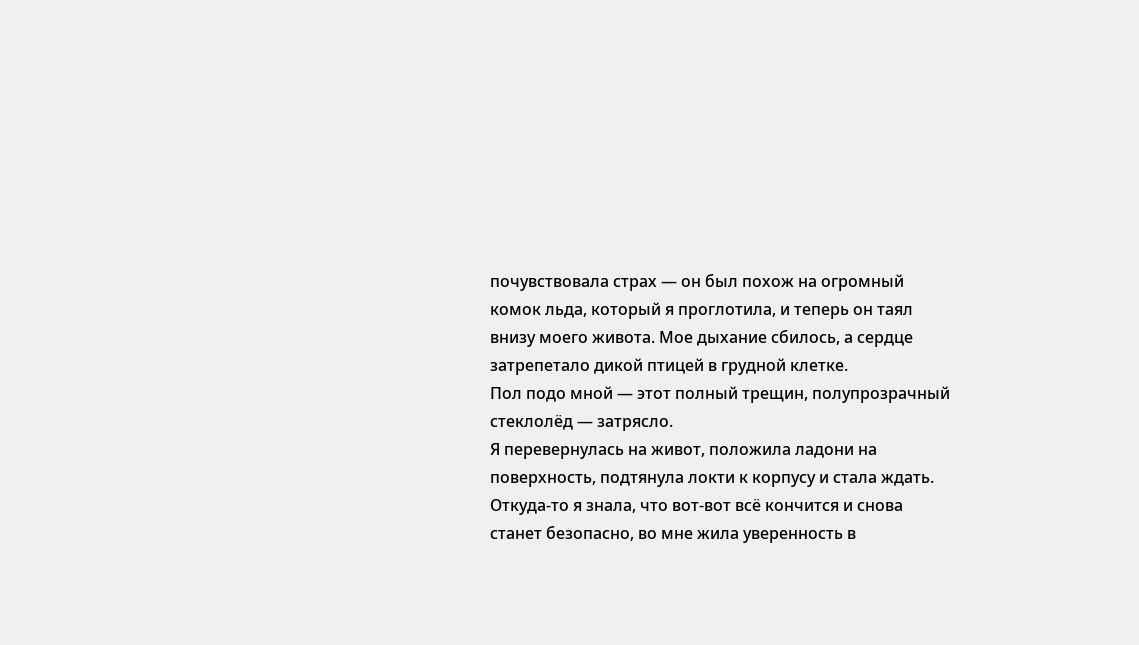почувствовала страх — он был похож на огромный комок льда, который я проглотила, и теперь он таял внизу моего живота. Мое дыхание сбилось, а сердце затрепетало дикой птицей в грудной клетке.
Пол подо мной — этот полный трещин, полупрозрачный стеклолёд — затрясло.
Я перевернулась на живот, положила ладони на поверхность, подтянула локти к корпусу и стала ждать. Откуда-то я знала, что вот-вот всё кончится и снова станет безопасно, во мне жила уверенность в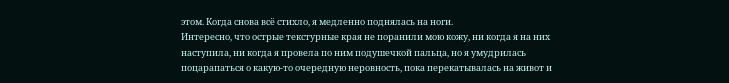этом. Когда снова всё стихло, я медленно поднялась на ноги.
Интересно, что острые текстурные края не поранили мою кожу, ни когда я на них наступила, ни когда я провела по ним подушечкой пальца, но я умудрилась поцарапаться о какую-то очередную неровность, пока перекатывалась на живот и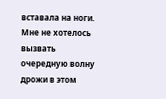вставала на ноги.
Мне не хотелось вызвать очередную волну дрожи в этом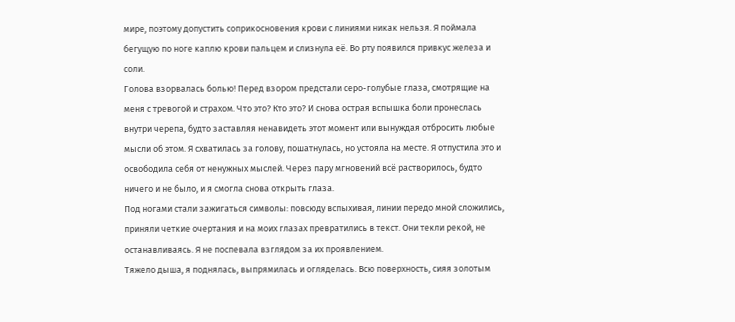мире, поэтому допустить соприкосновения крови с линиями никак нельзя. Я поймала бегущую по ноге каплю крови пальцем и слизнула её. Во рту появился привкус железа и соли.
Голова взорвалась болью! Перед взором предстали серо-голубые глаза, смотрящие на меня с тревогой и страхом. Что это? Кто это? И снова острая вспышка боли пронеслась внутри черепа, будто заставляя ненавидеть этот момент или вынуждая отбросить любые мысли об этом. Я схватилась за голову, пошатнулась, но устояла на месте. Я отпустила это и освободила себя от ненужных мыслей. Через пару мгновений всё растворилось, будто ничего и не было, и я смогла снова открыть глаза.
Под ногами стали зажигаться символы: повсюду вспыхивая, линии передо мной сложились, приняли четкие очертания и на моих глазах превратились в текст. Они текли рекой, не останавливаясь. Я не поспевала взглядом за их проявлением.
Тяжело дыша, я поднялась, выпрямилась и огляделась. Всю поверхность, сияя золотым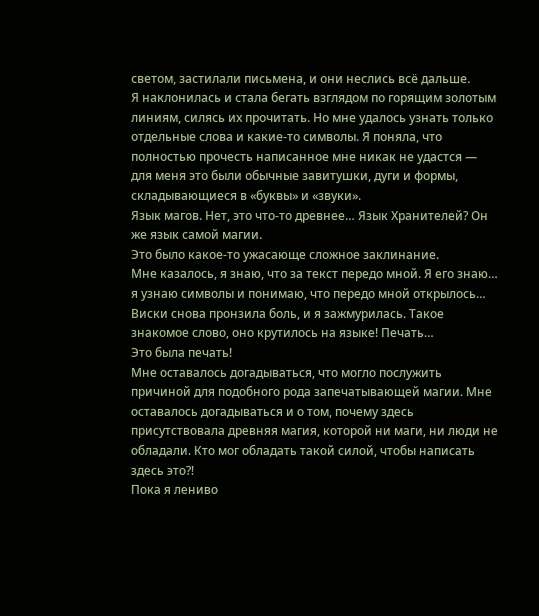светом, застилали письмена, и они неслись всё дальше.
Я наклонилась и стала бегать взглядом по горящим золотым линиям, силясь их прочитать. Но мне удалось узнать только отдельные слова и какие-то символы. Я поняла, что полностью прочесть написанное мне никак не удастся — для меня это были обычные завитушки, дуги и формы, складывающиеся в «буквы» и «звуки».
Язык магов. Нет, это что-то древнее… Язык Хранителей? Он же язык самой магии.
Это было какое-то ужасающе сложное заклинание.
Мне казалось, я знаю, что за текст передо мной. Я его знаю… я узнаю символы и понимаю, что передо мной открылось…
Виски снова пронзила боль, и я зажмурилась. Такое знакомое слово, оно крутилось на языке! Печать…
Это была печать!
Мне оставалось догадываться, что могло послужить причиной для подобного рода запечатывающей магии. Мне оставалось догадываться и о том, почему здесь присутствовала древняя магия, которой ни маги, ни люди не обладали. Кто мог обладать такой силой, чтобы написать здесь это?!
Пока я лениво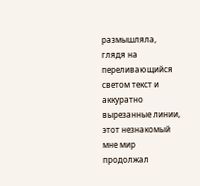размышляла, глядя на переливающийся светом текст и аккуратно вырезанные линии, этот незнакомый мне мир продолжал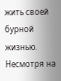жить своей бурной жизнью.
Несмотря на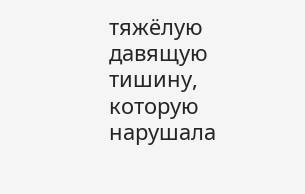тяжёлую давящую тишину, которую нарушала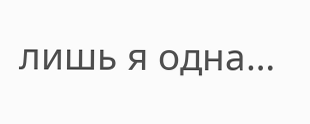лишь я одна…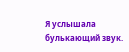Я услышала булькающий звук.